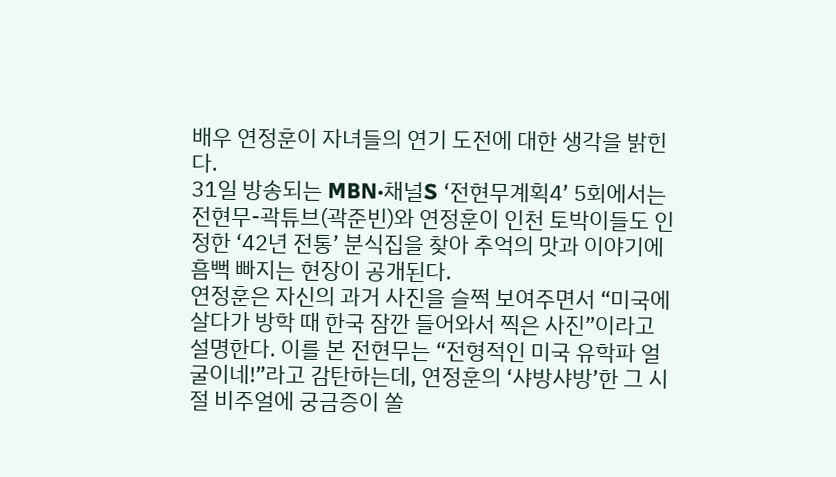배우 연정훈이 자녀들의 연기 도전에 대한 생각을 밝힌다.
31일 방송되는 MBN·채널S ‘전현무계획4’ 5회에서는 전현무-곽튜브(곽준빈)와 연정훈이 인천 토박이들도 인정한 ‘42년 전통’ 분식집을 찾아 추억의 맛과 이야기에 흠뻑 빠지는 현장이 공개된다.
연정훈은 자신의 과거 사진을 슬쩍 보여주면서 “미국에 살다가 방학 때 한국 잠깐 들어와서 찍은 사진”이라고 설명한다. 이를 본 전현무는 “전형적인 미국 유학파 얼굴이네!”라고 감탄하는데, 연정훈의 ‘샤방샤방’한 그 시절 비주얼에 궁금증이 쏠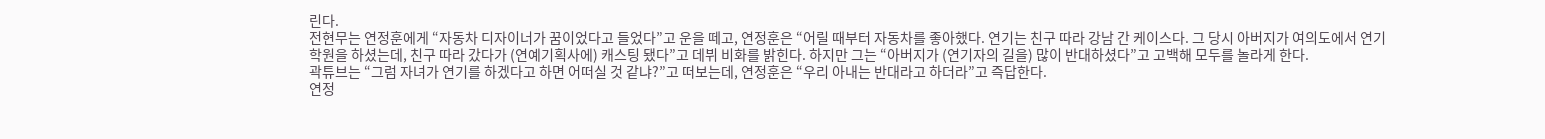린다.
전현무는 연정훈에게 “자동차 디자이너가 꿈이었다고 들었다”고 운을 떼고, 연정훈은 “어릴 때부터 자동차를 좋아했다. 연기는 친구 따라 강남 간 케이스다. 그 당시 아버지가 여의도에서 연기학원을 하셨는데, 친구 따라 갔다가 (연예기획사에) 캐스팅 됐다”고 데뷔 비화를 밝힌다. 하지만 그는 “아버지가 (연기자의 길을) 많이 반대하셨다”고 고백해 모두를 놀라게 한다.
곽튜브는 “그럼 자녀가 연기를 하겠다고 하면 어떠실 것 같냐?”고 떠보는데, 연정훈은 “우리 아내는 반대라고 하더라”고 즉답한다.
연정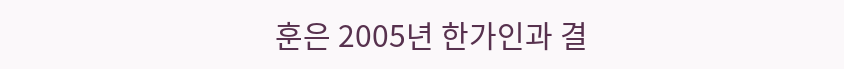훈은 2005년 한가인과 결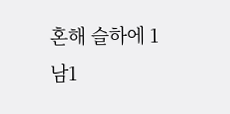혼해 슬하에 1남1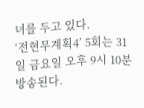녀를 두고 있다.
‘전현무계획4’ 5회는 31일 금요일 오후 9시 10분 방송된다.